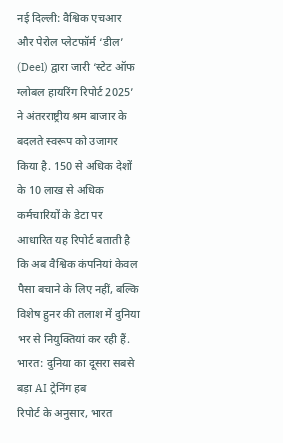नई दिल्ली: वैश्विक एचआर और पेरोल प्लेटफॉर्म ‘डील’ (Deel) द्वारा जारी ‘स्टेट ऑफ ग्लोबल हायरिंग रिपोर्ट 2025’ ने अंतरराष्ट्रीय श्रम बाजार के बदलते स्वरूप को उजागर किया है. 150 से अधिक देशों के 10 लाख से अधिक कर्मचारियों के डेटा पर आधारित यह रिपोर्ट बताती है कि अब वैश्विक कंपनियां केवल पैसा बचाने के लिए नहीं, बल्कि विशेष हुनर की तलाश में दुनिया भर से नियुक्तियां कर रही हैं.
भारत: दुनिया का दूसरा सबसे बड़ा AI ट्रेनिंग हब
रिपोर्ट के अनुसार, भारत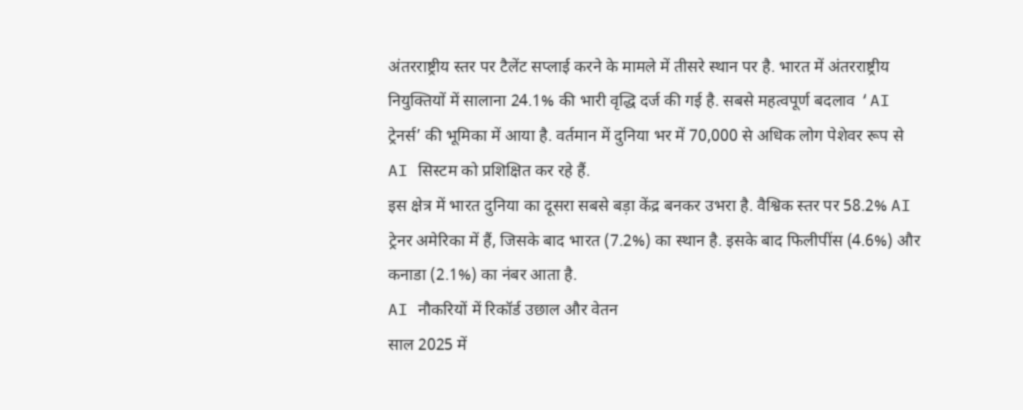अंतरराष्ट्रीय स्तर पर टैलेंट सप्लाई करने के मामले में तीसरे स्थान पर है. भारत में अंतरराष्ट्रीय नियुक्तियों में सालाना 24.1% की भारी वृद्धि दर्ज की गई है. सबसे महत्वपूर्ण बदलाव ‘AI ट्रेनर्स’ की भूमिका में आया है. वर्तमान में दुनिया भर में 70,000 से अधिक लोग पेशेवर रूप से AI सिस्टम को प्रशिक्षित कर रहे हैं.
इस क्षेत्र में भारत दुनिया का दूसरा सबसे बड़ा केंद्र बनकर उभरा है. वैश्विक स्तर पर 58.2% AI ट्रेनर अमेरिका में हैं, जिसके बाद भारत (7.2%) का स्थान है. इसके बाद फिलीपींस (4.6%) और कनाडा (2.1%) का नंबर आता है.
AI नौकरियों में रिकॉर्ड उछाल और वेतन
साल 2025 में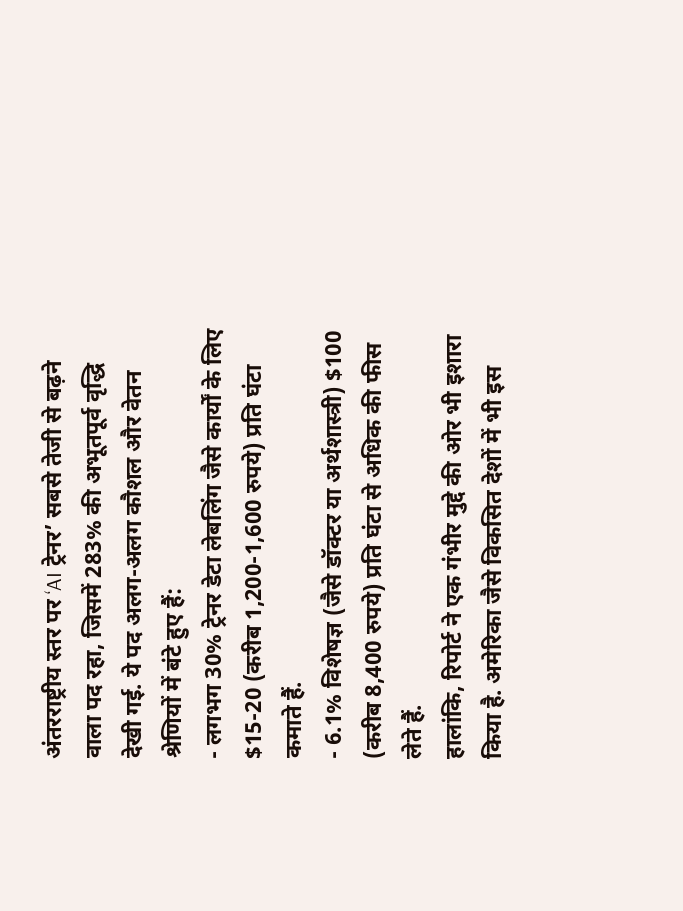अंतरराष्ट्रीय स्तर पर ‘AI ट्रेनर’ सबसे तेजी से बढ़ने वाला पद रहा, जिसमें 283% की अभूतपूर्व वृद्धि देखी गई. ये पद अलग-अलग कौशल और वेतन श्रेणियों में बंटे हुए हैं:
- लगभग 30% ट्रेनर डेटा लेबलिंग जैसे कार्यों के लिए $15-20 (करीब 1,200-1,600 रुपये) प्रति घंटा कमाते हैं.
- 6.1% विशेषज्ञ (जैसे डॉक्टर या अर्थशास्त्री) $100 (करीब 8,400 रुपये) प्रति घंटा से अधिक की फीस लेते हैं.
हालांकि, रिपोर्ट ने एक गंभीर मुद्दे की ओर भी इशारा किया है. अमेरिका जैसे विकसित देशों में भी इस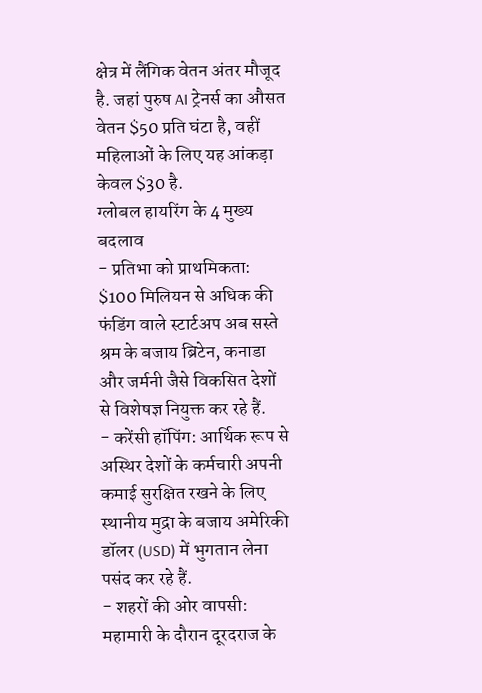क्षेत्र में लैंगिक वेतन अंतर मौजूद है. जहां पुरुष AI ट्रेनर्स का औसत वेतन $50 प्रति घंटा है, वहीं महिलाओं के लिए यह आंकड़ा केवल $30 है.
ग्लोबल हायरिंग के 4 मुख्य बदलाव
- प्रतिभा को प्राथमिकता: $100 मिलियन से अधिक की फंडिंग वाले स्टार्टअप अब सस्ते श्रम के बजाय ब्रिटेन, कनाडा और जर्मनी जैसे विकसित देशों से विशेषज्ञ नियुक्त कर रहे हैं.
- करेंसी हॉपिंग: आर्थिक रूप से अस्थिर देशों के कर्मचारी अपनी कमाई सुरक्षित रखने के लिए स्थानीय मुद्रा के बजाय अमेरिकी डॉलर (USD) में भुगतान लेना पसंद कर रहे हैं.
- शहरों की ओर वापसी: महामारी के दौरान दूरदराज के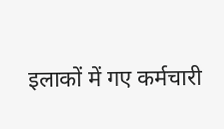इलाकों में गए कर्मचारी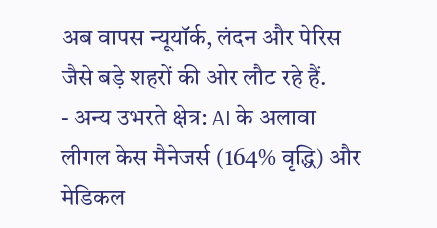अब वापस न्यूयॉर्क, लंदन और पेरिस जैसे बड़े शहरों की ओर लौट रहे हैं.
- अन्य उभरते क्षेत्र: AI के अलावा लीगल केस मैनेजर्स (164% वृद्धि) और मेडिकल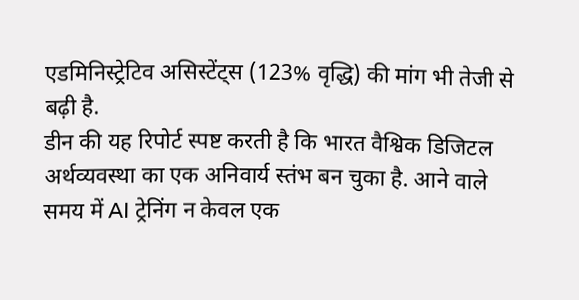एडमिनिस्ट्रेटिव असिस्टेंट्स (123% वृद्धि) की मांग भी तेजी से बढ़ी है.
डीन की यह रिपोर्ट स्पष्ट करती है कि भारत वैश्विक डिजिटल अर्थव्यवस्था का एक अनिवार्य स्तंभ बन चुका है. आने वाले समय में AI ट्रेनिंग न केवल एक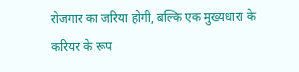रोजगार का जरिया होगी, बल्कि एक मुख्यधारा के करियर के रूप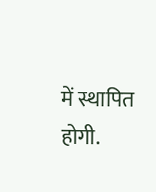में स्थापित होगी.